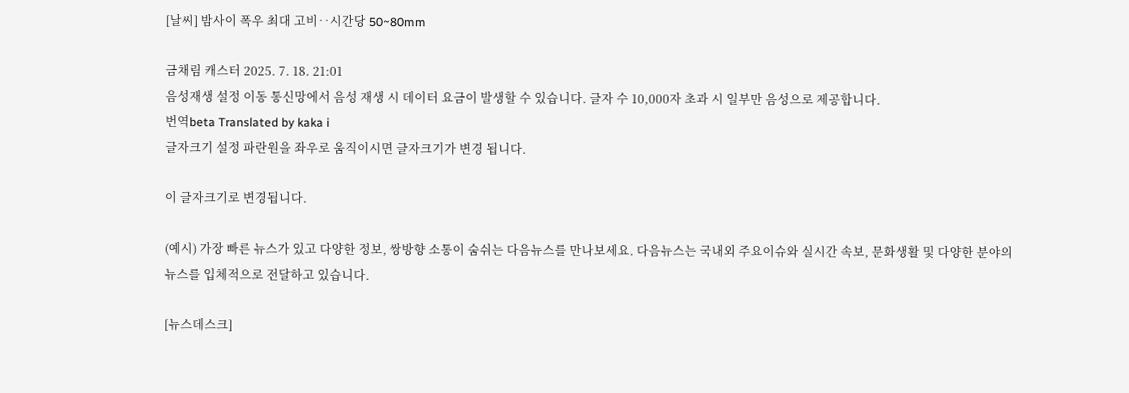[날씨] 밤사이 폭우 최대 고비‥시간당 50~80mm

금채림 캐스터 2025. 7. 18. 21:01
음성재생 설정 이동 통신망에서 음성 재생 시 데이터 요금이 발생할 수 있습니다. 글자 수 10,000자 초과 시 일부만 음성으로 제공합니다.
번역beta Translated by kaka i
글자크기 설정 파란원을 좌우로 움직이시면 글자크기가 변경 됩니다.

이 글자크기로 변경됩니다.

(예시) 가장 빠른 뉴스가 있고 다양한 정보, 쌍방향 소통이 숨쉬는 다음뉴스를 만나보세요. 다음뉴스는 국내외 주요이슈와 실시간 속보, 문화생활 및 다양한 분야의 뉴스를 입체적으로 전달하고 있습니다.

[뉴스데스크]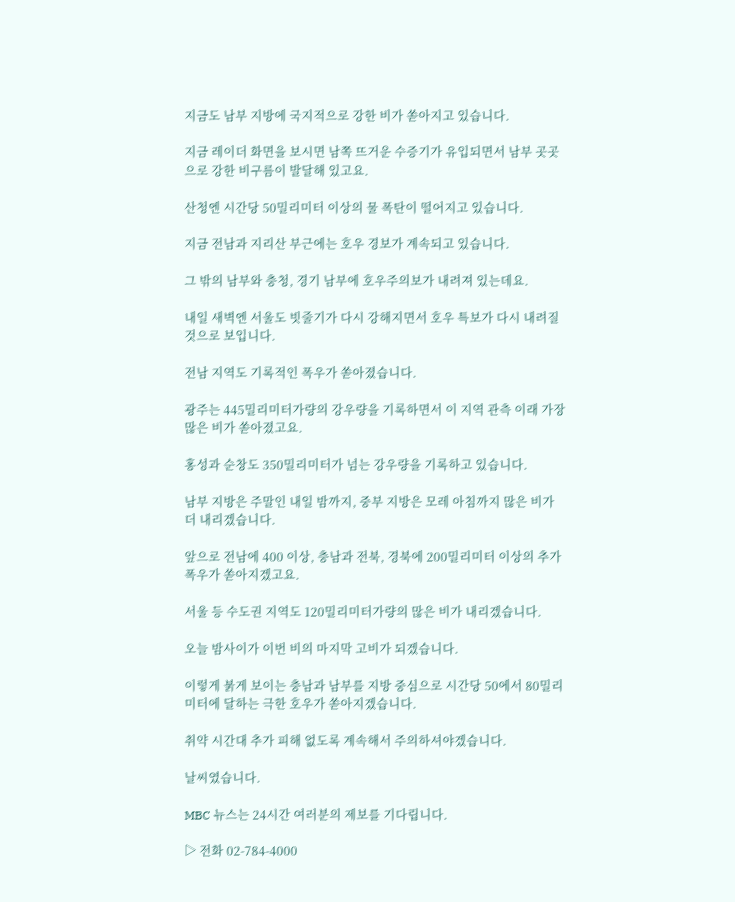지금도 남부 지방에 국지적으로 강한 비가 쏟아지고 있습니다.

지금 레이더 화면을 보시면 남쪽 뜨거운 수증기가 유입되면서 남부 곳곳으로 강한 비구름이 발달해 있고요.

산청엔 시간당 50밀리미터 이상의 물 폭탄이 떨어지고 있습니다.

지금 전남과 지리산 부근에는 호우 경보가 계속되고 있습니다.

그 밖의 남부와 충청, 경기 남부에 호우주의보가 내려져 있는데요.

내일 새벽엔 서울도 빗줄기가 다시 강해지면서 호우 특보가 다시 내려질 것으로 보입니다.

전남 지역도 기록적인 폭우가 쏟아졌습니다.

광주는 445밀리미터가량의 강우량을 기록하면서 이 지역 관측 이래 가장 많은 비가 쏟아졌고요.

홍성과 순창도 350밀리미터가 넘는 강우량을 기록하고 있습니다.

남부 지방은 주말인 내일 밤까지, 중부 지방은 모레 아침까지 많은 비가 더 내리겠습니다.

앞으로 전남에 400 이상, 충남과 전북, 경북에 200밀리미터 이상의 추가 폭우가 쏟아지겠고요.

서울 등 수도권 지역도 120밀리미터가량의 많은 비가 내리겠습니다.

오늘 밤사이가 이번 비의 마지막 고비가 되겠습니다.

이렇게 붉게 보이는 충남과 남부를 지방 중심으로 시간당 50에서 80밀리미터에 달하는 극한 호우가 쏟아지겠습니다.

취약 시간대 추가 피해 없도록 계속해서 주의하셔야겠습니다.

날씨였습니다.

MBC 뉴스는 24시간 여러분의 제보를 기다립니다.

▷ 전화 02-784-4000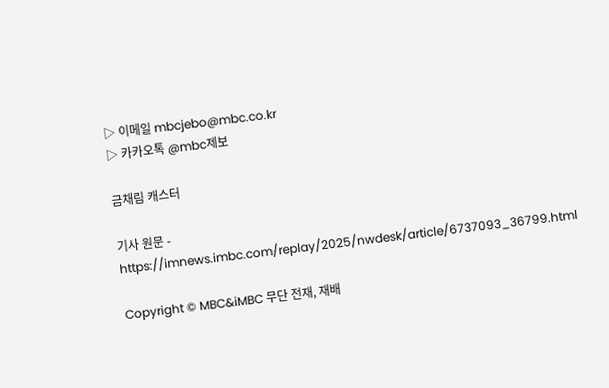▷ 이메일 mbcjebo@mbc.co.kr
▷ 카카오톡 @mbc제보

금채림 캐스터

기사 원문 - https://imnews.imbc.com/replay/2025/nwdesk/article/6737093_36799.html

Copyright © MBC&iMBC 무단 전재, 재배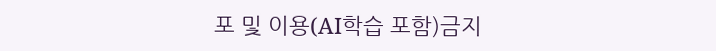포 및 이용(AI학습 포함)금지